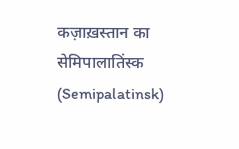कज़ाख़स्तान का सेमिपालातिंस्क (Semipalatinsk)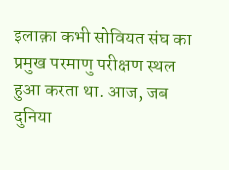इलाक़ा कभी सोवियत संघ का प्रमुख परमाणु परीक्षण स्थल हुआ करता था. आज, जब दुनिया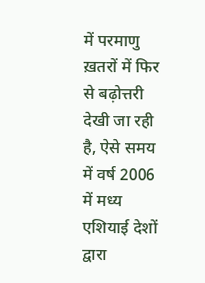में परमाणु ख़तरों में फिर से बढ़ोत्तरी देखी जा रही है, ऐसे समय में वर्ष 2006 में मध्य एशियाई देशों द्वारा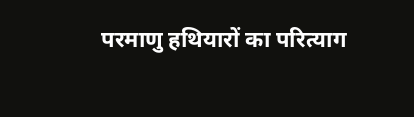परमाणु हथियारों का परित्याग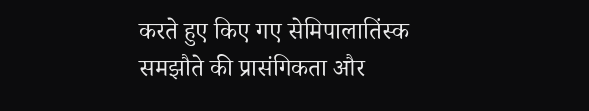करते हुए किए गए सेमिपालातिंस्क समझौते की प्रासंगिकता और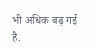भी अधिक बढ़ गई है.